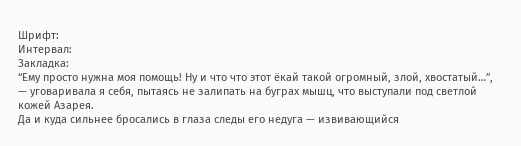Шрифт:
Интервал:
Закладка:
“Ему просто нужна моя помощь! Ну и что что этот ёкай такой огромный, злой, хвостатый…”, — уговаривала я себя, пытаясь не залипать на буграх мышц, что выступали под светлой кожей Азарея.
Да и куда сильнее бросались в глаза следы его недуга — извивающийся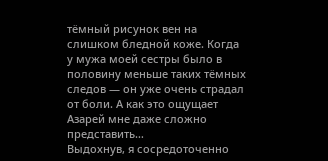тёмный рисунок вен на слишком бледной коже. Когда у мужа моей сестры было в половину меньше таких тёмных следов — он уже очень страдал от боли. А как это ощущает Азарей мне даже сложно представить…
Выдохнув, я сосредоточенно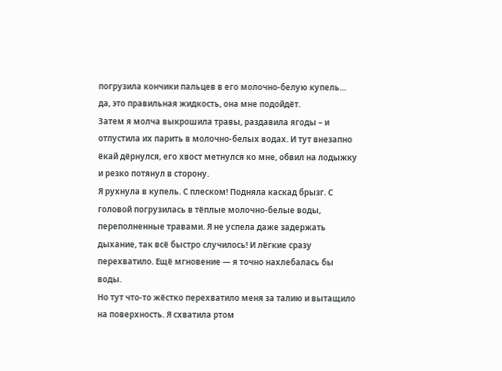погрузила кончики пальцев в его молочно-белую купель… да, это правильная жидкость, она мне подойдёт.
Затем я молча выкрошила травы, раздавила ягоды – и отпустила их парить в молочно-белых водах. И тут внезапно ёкай дёрнулся, его хвост метнулся ко мне, обвил на лодыжку и резко потянул в сторону.
Я рухнула в купель. С плеском! Подняла каскад брызг. С головой погрузилась в тёплые молочно-белые воды, переполненные травами. Я не успела даже задержать дыхание, так всё быстро случилось! И лёгкие сразу перехватило. Ещё мгновение — я точно нахлебалась бы воды.
Но тут что-то жёстко перехватило меня за талию и вытащило на поверхность. Я схватила ртом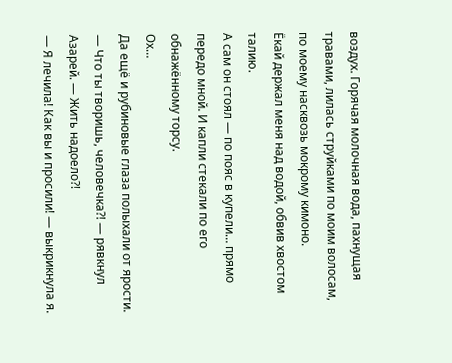воздух. Горячая молочная вода, пахнущая травами, лилась струйками по моим волосам, по моему насквозь мокрому кимоно.
Ёкай держал меня над водой, обвив хвостом талию.
А сам он стоял — по пояс в купели… прямо передо мной. И капли стекали по его обнажённому торсу.
Ох…
Да ещё и рубиновые глаза полыхали от ярости.
— Что ты творишь, человечка?! — рявкнул Азарей. — Жить надоело?!
— Я лечила! Как вы и просили! — выкрикнула я.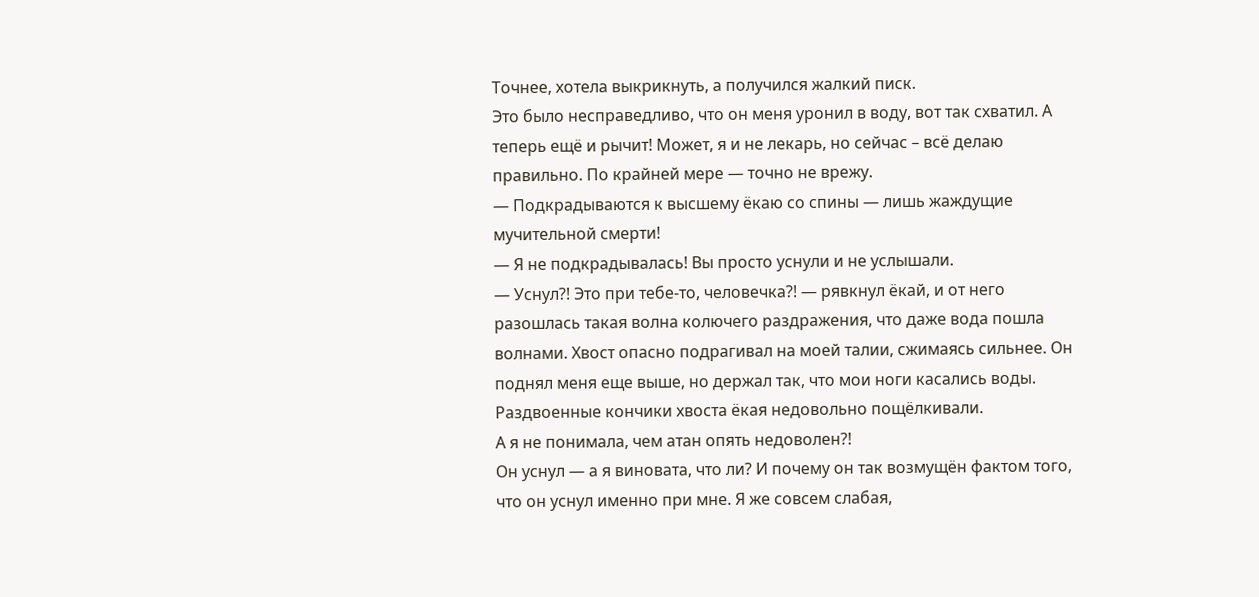Точнее, хотела выкрикнуть, а получился жалкий писк.
Это было несправедливо, что он меня уронил в воду, вот так схватил. А теперь ещё и рычит! Может, я и не лекарь, но сейчас – всё делаю правильно. По крайней мере — точно не врежу.
— Подкрадываются к высшему ёкаю со спины — лишь жаждущие мучительной смерти!
— Я не подкрадывалась! Вы просто уснули и не услышали.
— Уснул?! Это при тебе-то, человечка?! — рявкнул ёкай, и от него разошлась такая волна колючего раздражения, что даже вода пошла волнами. Хвост опасно подрагивал на моей талии, сжимаясь сильнее. Он поднял меня еще выше, но держал так, что мои ноги касались воды. Раздвоенные кончики хвоста ёкая недовольно пощёлкивали.
А я не понимала, чем атан опять недоволен?!
Он уснул — а я виновата, что ли? И почему он так возмущён фактом того, что он уснул именно при мне. Я же совсем слабая,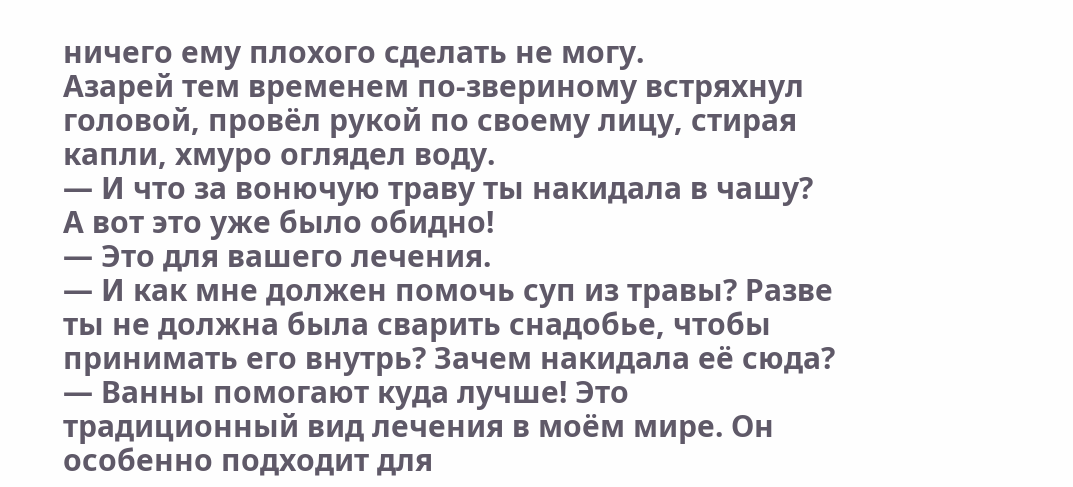ничего ему плохого сделать не могу.
Азарей тем временем по-звериному встряхнул головой, провёл рукой по своему лицу, стирая капли, хмуро оглядел воду.
— И что за вонючую траву ты накидала в чашу?
А вот это уже было обидно!
— Это для вашего лечения.
— И как мне должен помочь суп из травы? Разве ты не должна была сварить снадобье, чтобы принимать его внутрь? Зачем накидала её сюда?
— Ванны помогают куда лучше! Это традиционный вид лечения в моём мире. Он особенно подходит для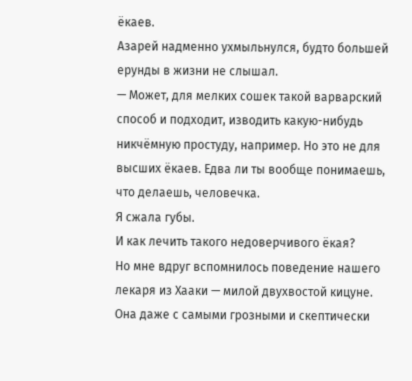ёкаев.
Азарей надменно ухмыльнулся, будто большей ерунды в жизни не слышал.
— Может, для мелких сошек такой варварский способ и подходит, изводить какую-нибудь никчёмную простуду, например. Но это не для высших ёкаев. Едва ли ты вообще понимаешь, что делаешь, человечка.
Я сжала губы.
И как лечить такого недоверчивого ёкая?
Но мне вдруг вспомнилось поведение нашего лекаря из Хааки — милой двухвостой кицуне. Она даже с самыми грозными и скептически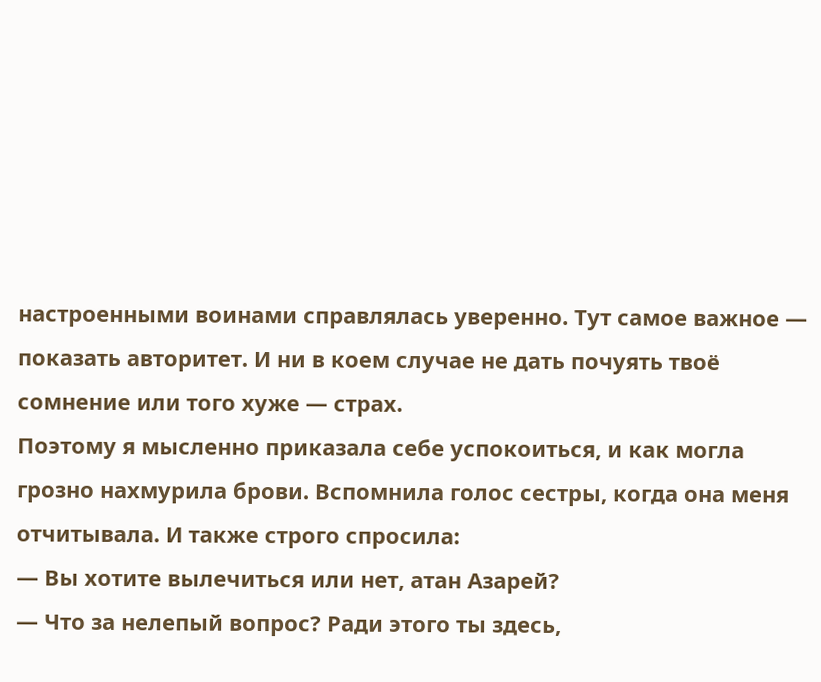настроенными воинами справлялась уверенно. Тут самое важное — показать авторитет. И ни в коем случае не дать почуять твоё сомнение или того хуже — страх.
Поэтому я мысленно приказала себе успокоиться, и как могла грозно нахмурила брови. Вспомнила голос сестры, когда она меня отчитывала. И также строго спросила:
— Вы хотите вылечиться или нет, атан Азарей?
— Что за нелепый вопрос? Ради этого ты здесь,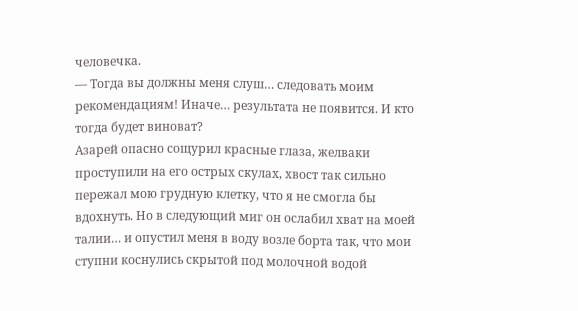человечка.
— Тогда вы должны меня слуш… следовать моим рекомендациям! Иначе… результата не появится. И кто тогда будет виноват?
Азарей опасно сощурил красные глаза, желваки проступили на его острых скулах, хвост так сильно пережал мою грудную клетку, что я не смогла бы вдохнуть. Но в следующий миг он ослабил хват на моей талии… и опустил меня в воду возле борта так, что мои ступни коснулись скрытой под молочной водой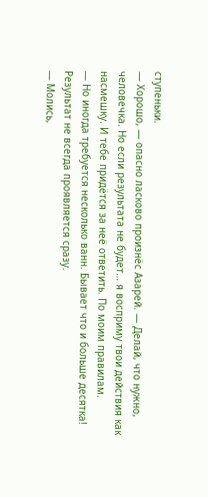ступеньки.
— Хорошо, — опасно ласково произнёс Азарей. — Делай, что нужно, человечка. Но если результата не будет… я восприму твои действия как насмешку. И тебе придётся за неё ответить. По моим правилам.
— Но иногда требуется несколько ванн. Бывает что и больше десятка! Результат не всегда проявляется сразу.
— Молись,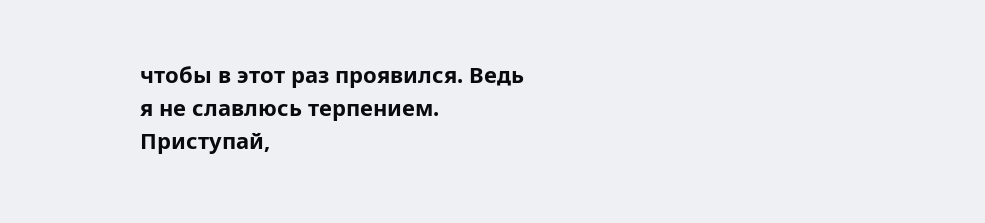чтобы в этот раз проявился. Ведь я не славлюсь терпением. Приступай,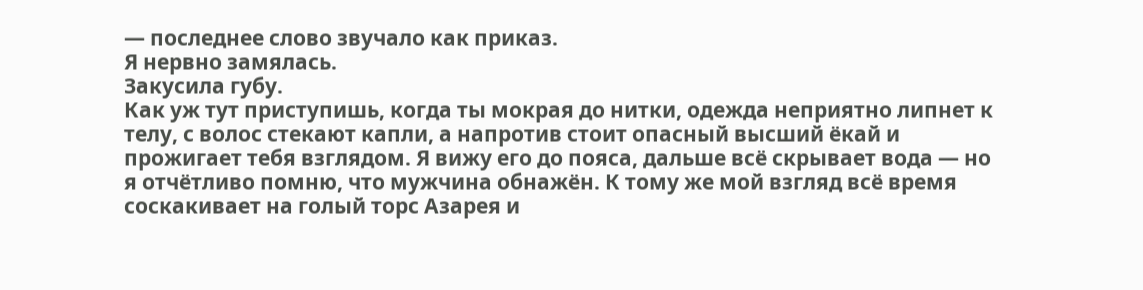— последнее слово звучало как приказ.
Я нервно замялась.
Закусила губу.
Как уж тут приступишь, когда ты мокрая до нитки, одежда неприятно липнет к телу, с волос стекают капли, а напротив стоит опасный высший ёкай и прожигает тебя взглядом. Я вижу его до пояса, дальше всё скрывает вода — но я отчётливо помню, что мужчина обнажён. К тому же мой взгляд всё время соскакивает на голый торс Азарея и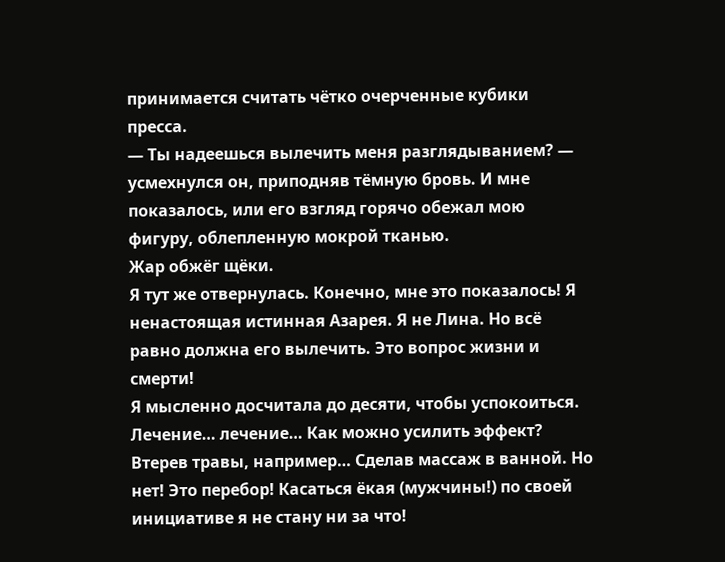принимается считать чётко очерченные кубики пресса.
— Ты надеешься вылечить меня разглядыванием? — усмехнулся он, приподняв тёмную бровь. И мне показалось, или его взгляд горячо обежал мою фигуру, облепленную мокрой тканью.
Жар обжёг щёки.
Я тут же отвернулась. Конечно, мне это показалось! Я ненастоящая истинная Азарея. Я не Лина. Но всё равно должна его вылечить. Это вопрос жизни и смерти!
Я мысленно досчитала до десяти, чтобы успокоиться.
Лечение… лечение… Как можно усилить эффект? Втерев травы, например… Сделав массаж в ванной. Но нет! Это перебор! Касаться ёкая (мужчины!) по своей инициативе я не стану ни за что!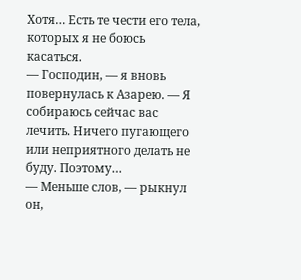Хотя… Есть те чести его тела, которых я не боюсь касаться.
— Господин, — я вновь повернулась к Азарею. — Я собираюсь сейчас вас лечить. Ничего пугающего или неприятного делать не буду. Поэтому…
— Меньше слов, — рыкнул он,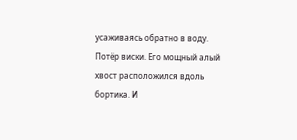усаживаясь обратно в воду. Потёр виски. Его мощный алый хвост расположился вдоль бортика. И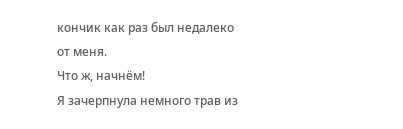кончик как раз был недалеко от меня.
Что ж, начнём!
Я зачерпнула немного трав из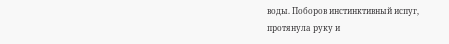воды. Поборов инстинктивный испуг, протянула руку и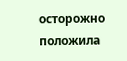осторожно положила